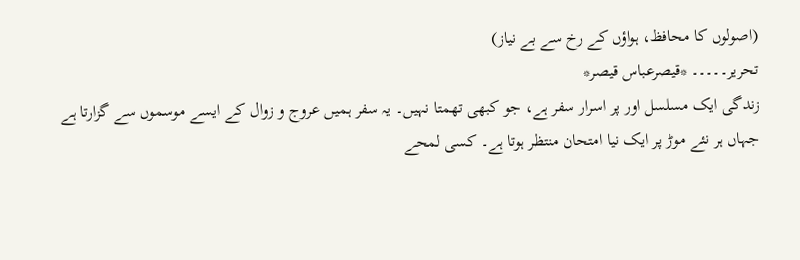(اصولوں کا محافظ، ہواؤں کے رخ سے بے نیاز)
تحریر۔۔۔۔۔ *قیصرعباس قیصر*
زندگی ایک مسلسل اور پر اسرار سفر ہے، جو کبھی تھمتا نہیں۔ یہ سفر ہمیں عروج و زوال کے ایسے موسموں سے گزارتا ہے جہاں ہر نئے موڑ پر ایک نیا امتحان منتظر ہوتا ہے۔ کسی لمحے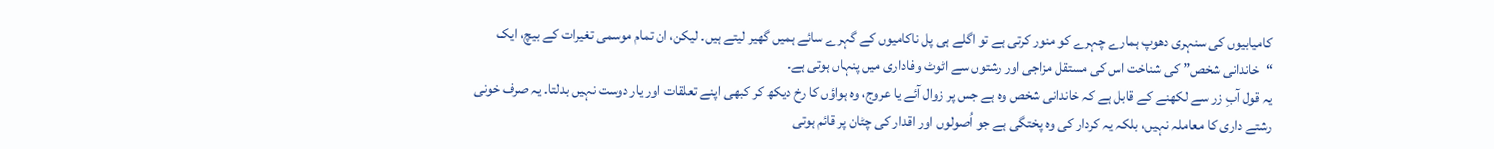کامیابیوں کی سنہری دھوپ ہمارے چہرے کو منور کرتی ہے تو اگلے ہی پل ناکامیوں کے گہرے سائے ہمیں گھیر لیتے ہیں۔ لیکن، ان تمام موسمی تغیرات کے بیچ، ایک “خاندانی شخص” کی شناخت اس کی مستقل مزاجی اور رشتوں سے اٹوٹ وفاداری میں پنہاں ہوتی ہے۔
یہ قول آبِ زر سے لکھنے کے قابل ہے کہ خاندانی شخص وہ ہے جس پر زوال آئے یا عروج، وہ ہواؤں کا رخ دیکھ کر کبھی اپنے تعلقات اور یار دوست نہیں بدلتا۔ یہ صرف خونی رشتے داری کا معاملہ نہیں، بلکہ یہ کردار کی وہ پختگی ہے جو اُصولوں اور اقدار کی چٹان پر قائم ہوتی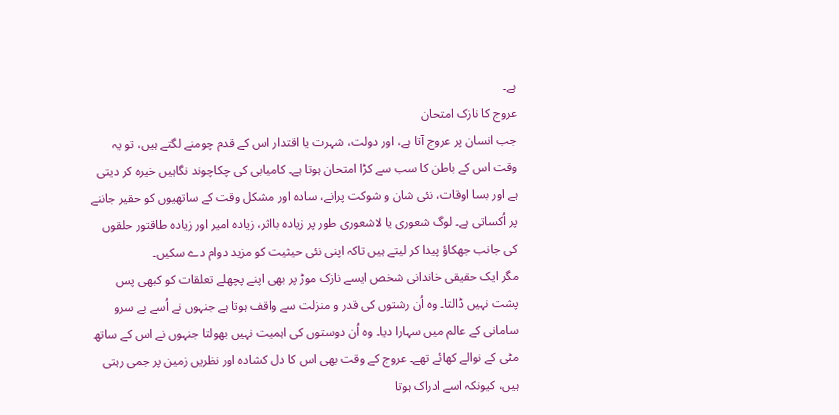ہے۔
عروج کا نازک امتحان
جب انسان پر عروج آتا ہے، اور دولت، شہرت یا اقتدار اس کے قدم چومنے لگتے ہیں، تو یہ وقت اس کے باطن کا سب سے کڑا امتحان ہوتا ہے۔ کامیابی کی چکاچوند نگاہیں خیرہ کر دیتی ہے اور بسا اوقات، نئی شان و شوکت پرانے، سادہ اور مشکل وقت کے ساتھیوں کو حقیر جاننے پر اُکساتی ہے۔ لوگ شعوری یا لاشعوری طور پر زیادہ بااثر، زیادہ امیر اور زیادہ طاقتور حلقوں کی جانب جھکاؤ پیدا کر لیتے ہیں تاکہ اپنی نئی حیثیت کو مزید دوام دے سکیں۔
مگر ایک حقیقی خاندانی شخص ایسے نازک موڑ پر بھی اپنے پچھلے تعلقات کو کبھی پس پشت نہیں ڈالتا۔ وہ اُن رشتوں کی قدر و منزلت سے واقف ہوتا ہے جنہوں نے اُسے بے سرو سامانی کے عالم میں سہارا دیا۔ وہ اُن دوستوں کی اہمیت نہیں بھولتا جنہوں نے اس کے ساتھ مٹی کے نوالے کھائے تھے۔ عروج کے وقت بھی اس کا دل کشادہ اور نظریں زمین پر جمی رہتی ہیں، کیونکہ اسے ادراک ہوتا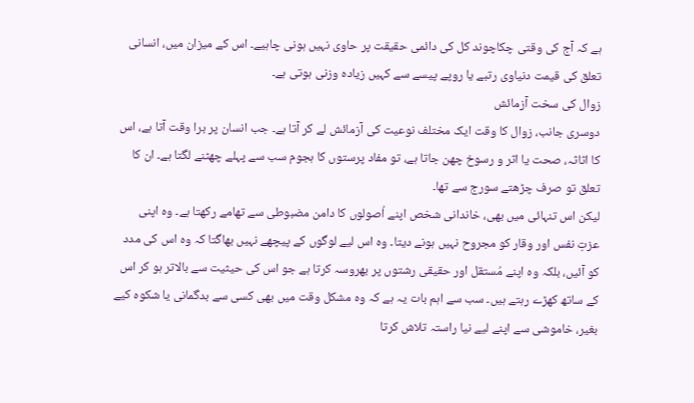ہے کہ آج کی وقتی چکاچوند کل کی دائمی حقیقت پر حاوی نہیں ہونی چاہیے۔ اس کے میزان میں، انسانی تعلق کی قیمت دنیاوی رتبے یا روپے پیسے سے کہیں زیادہ وزنی ہوتی ہے۔
زوال کی سخت آزمائش
دوسری جانب، زوال کا وقت ایک مختلف نوعیت کی آزمائش لے کر آتا ہے۔ جب انسان پر برا وقت آتا ہے، اس کا اثاثہ، صحت یا اثر و رسوخ چھن جاتا ہے، تو مفاد پرستوں کا ہجوم سب سے پہلے چھٹنے لگتا ہے۔ ان کا تعلق تو صرف چڑھتے سورج سے تھا۔
لیکن اس تنہائی میں بھی، خاندانی شخص اپنے اُصولوں کا دامن مضبوطی سے تھامے رکھتا ہے۔ وہ اپنی عزتِ نفس اور وقار کو مجروح نہیں ہونے دیتا۔ وہ اس لیے لوگوں کے پیچھے نہیں بھاگتا کہ وہ اس کی مدد کو آئیں، بلکہ وہ اپنے مُستقل اور حقیقی رشتوں پر بھروسہ کرتا ہے جو اس کی حیثیت سے بالاتر ہو کر اس کے ساتھ کھڑے رہتے ہیں۔ سب سے اہم بات یہ ہے کہ وہ مشکل وقت میں بھی کسی سے بدگمانی یا شکوہ کیے بغیر، خاموشی سے اپنے لیے نیا راستہ تلاش کرتا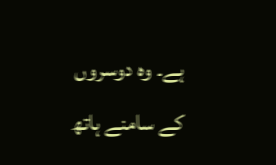ہے۔ وہ دوسروں کے سامنے ہاتھ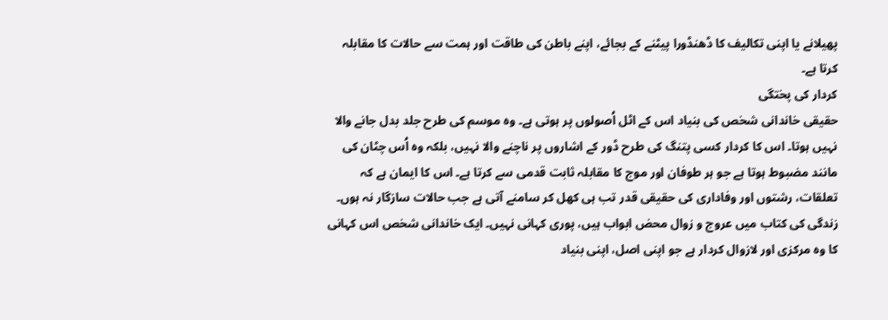پھیلانے یا اپنی تکالیف کا ڈھنڈورا پیٹنے کے بجائے، اپنے باطن کی طاقت اور ہمت سے حالات کا مقابلہ کرتا ہے۔
کردار کی پختگی
حقیقی خاندانی شخص کی بنیاد اس کے اٹل اُصولوں پر ہوتی ہے۔ وہ موسم کی طرح جلد بدل جانے والا نہیں ہوتا۔ اس کا کردار کسی پتنگ کی طرح ڈور کے اشاروں پر ناچنے والا نہیں، بلکہ وہ اُس چٹان کی مانند مضبوط ہوتا ہے جو ہر طوفان اور موج کا مقابلہ ثابت قدمی سے کرتا ہے۔ اس کا ایمان ہے کہ تعلقات، رشتوں اور وفاداری کی حقیقی قدر تب ہی کھل کر سامنے آتی ہے جب حالات سازگار نہ ہوں۔
زندگی کی کتاب میں عروج و زوال محض ابواب ہیں، پوری کہانی نہیں۔ ایک خاندانی شخص اس کہانی کا وہ مرکزی اور لازوال کردار ہے جو اپنی اصل، اپنی بنیاد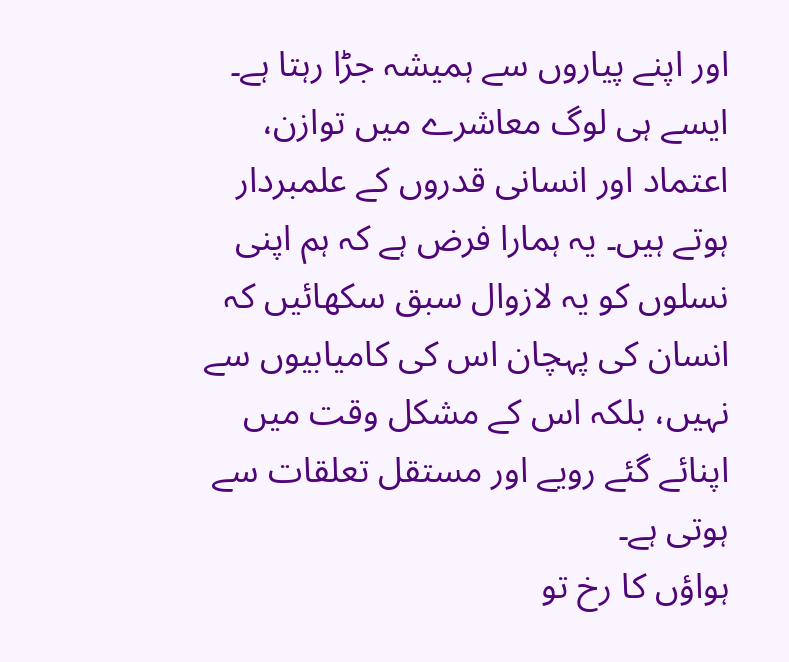اور اپنے پیاروں سے ہمیشہ جڑا رہتا ہے۔ ایسے ہی لوگ معاشرے میں توازن، اعتماد اور انسانی قدروں کے علمبردار ہوتے ہیں۔ یہ ہمارا فرض ہے کہ ہم اپنی نسلوں کو یہ لازوال سبق سکھائیں کہ انسان کی پہچان اس کی کامیابیوں سے نہیں، بلکہ اس کے مشکل وقت میں اپنائے گئے رویے اور مستقل تعلقات سے ہوتی ہے۔
ہواؤں کا رخ تو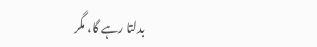بدلتا رہے گا، مگر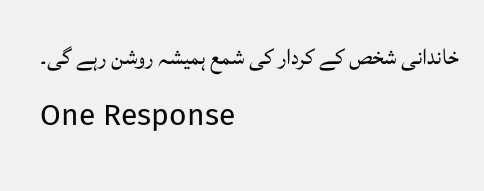خاندانی شخص کے کردار کی شمع ہمیشہ روشن رہے گی۔
One Response